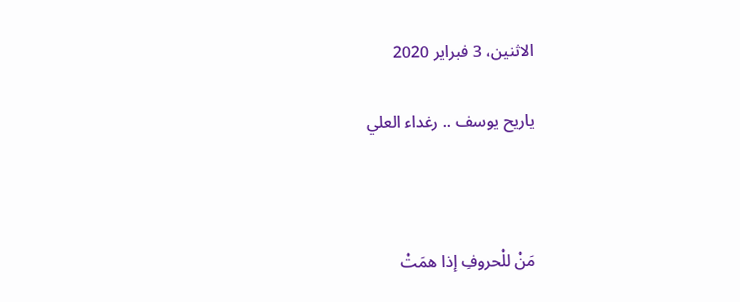الاثنين، 3 فبراير 2020

ياريح يوسف .. رغداء العلي



مَنْ للْحروفِ إذا همَتْ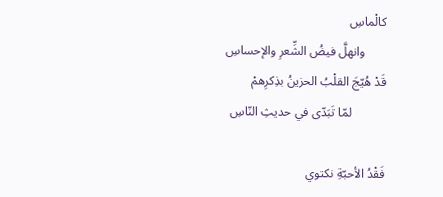كالْماسِ
       وانهلَّ فيضُ الشِّعرِ والإحساسِ
قَدْ هُيّجَ القلْبُ الحزينُ بذِكرِهمْ
           لمّا تَبَدّى في حديثِ النّاسِ

فَقْدُ الأحبّةِ نكتوي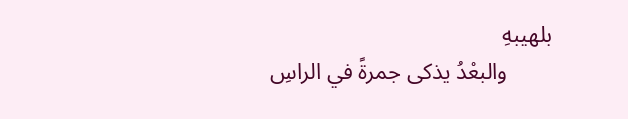بلهيبهِ
        والبعْدُ يذكى جمرةً في الراسِ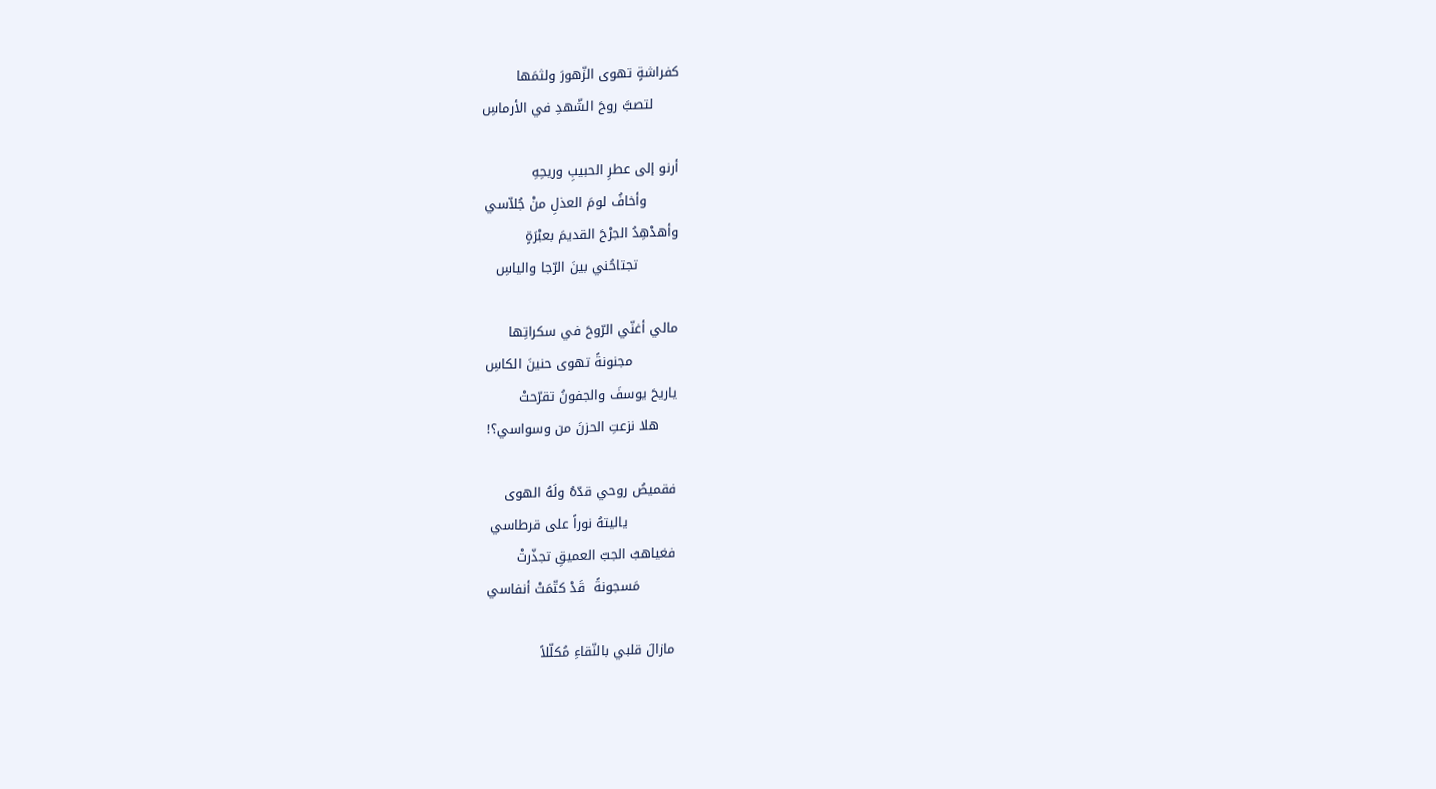كفراشةٍ تهوى الزّهورَ ولثمَها
      لتصبَّ روحَ الشّهدِ في الأرماسِ

أرنو إلى عطرِ الحبيبِ وريحِهِ
       وأخافُ لومَ العذلِ منْ جُلاّسي
وأهدْهِدُ الجرْحَ القديمَ بعبْرَةٍ
         تجتاحُني بينَ الرّجا والياسِ

مالي أغنّي الرّوحَ في سكراتِها
          مجنونةً تهوى حنينَ الكاسِ
ياريحَ يوسفَ والجفونُ تقرّحتْ
    هلا نزعتِ الحزنَ من وسواسي؟!

فقميصُ روحي قدّهُ ولَهُ الهوى
           ياليتهُ نوراً على قرطاسي
فغياهبُ الجبّ العميقِ تجذّرتْ
        مَسجونةً  قَدْ كتّمَتْ أنفاسي

مازالَ قلبي بالنّقاءِ مُكلّلاً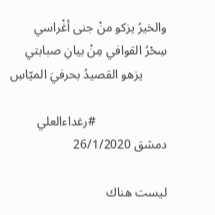والخيرُ يزكو منْ جنى أغْراسي
سِحْرُ القوافي مِنْ بيانِ صبابتي
        يزهو القصيدُ بحرفيَ الميّاسِ

                       #رغداءالعلي
دمشق 26/1/2020

ليست هناك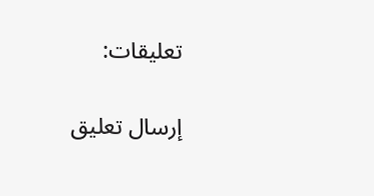تعليقات:

إرسال تعليق